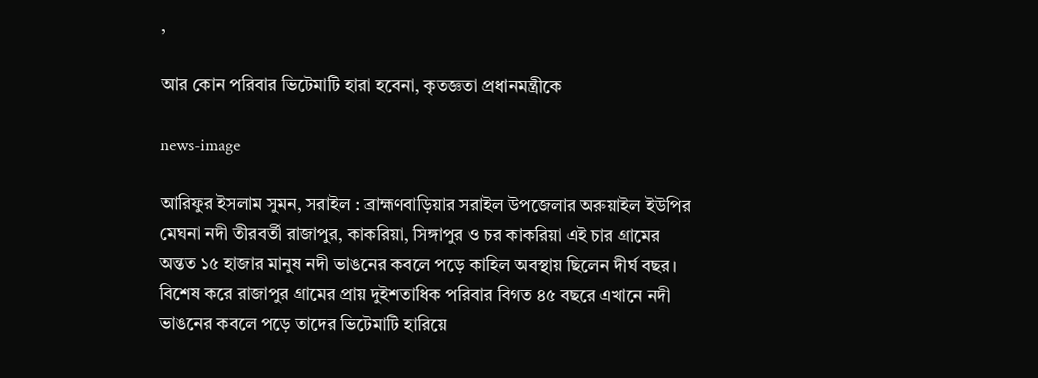,

আর কোন পরিবার ভিটেমাটি হারা হবেনা, কৃতজ্ঞতা প্রধানমন্ত্রীকে

news-image

আরিফুর ইসলাম সুমন, সরাইল : ব্রাহ্মণবাড়িয়ার সরাইল উপজেলার অরুয়াইল ইউপির মেঘনা নদী তীরবর্তী রাজাপুর, কাকরিয়া, সিঙ্গাপুর ও চর কাকরিয়া এই চার গ্রামের অন্তত ১৫ হাজার মানুষ নদী ভাঙনের কবলে পড়ে কাহিল অবস্থায় ছিলেন দীর্ঘ বছর। বিশেষ করে রাজাপুর গ্রামের প্রায় দুইশতাধিক পরিবার বিগত ৪৫ বছরে এখানে নদী ভাঙনের কবলে পড়ে তাদের ভিটেমাটি হারিয়ে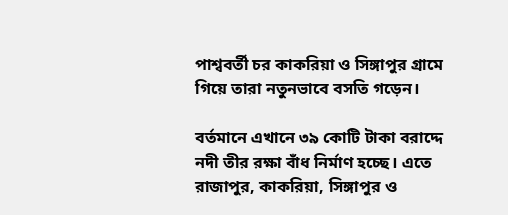পাশ্ববর্তী চর কাকরিয়া ও সিঙ্গাপুর গ্রামে গিয়ে তারা নতুনভাবে বসতি গড়েন।

বর্তমানে এখানে ৩৯ কোটি টাকা বরাদ্দে নদী তীর রক্ষা বাঁধ নির্মাণ হচ্ছে। এতে রাজাপুর, কাকরিয়া, সিঙ্গাপুর ও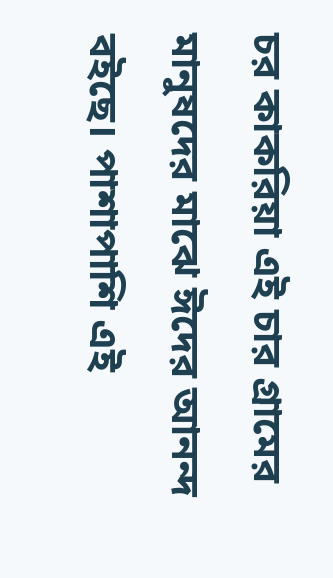চর কাকরিয়া এই চার গ্রামের মানুষদের মাঝে ঈদের আনন্দ বইছে। পাশাপাশি এই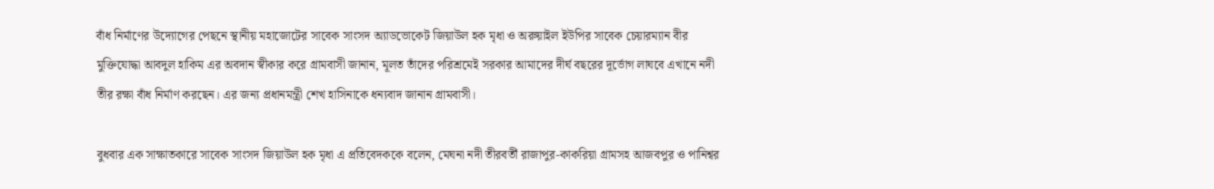বাঁধ নির্মাণের উদ্যোগের পেছনে স্থানীয় মহাজোটের সাবেক সাংসদ অ্যাডভোকেট জিয়াউল হক মৃধা ও অরুয়াইল ইউপির সাবেক চেয়ারম্যান বীর মুক্তিযোদ্ধা আবদুল হাকিম এর অবদান স্বীকার করে গ্রামবাসী জানান, মূলত তাঁদের পরিশ্রমেই সরকার আমাদের দীর্ঘ বছরের দূর্ভোগ লাঘবে এখানে নদী তীর রক্ষা বাঁধ নির্মাণ করছেন। এর জন্য প্রধানমন্ত্রী শেখ হাসিনাকে ধন্যবাদ জানান গ্রামবাসী।

বুধবার এক সাক্ষাতকারে সাবেক সাংসদ জিয়াউল হক মৃধা এ প্রতিবেদককে বলেন, মেঘনা নদী তীরবর্তী রাজাপুর-কাকরিয়া গ্রামসহ আজবপুর ও পানিশ্বর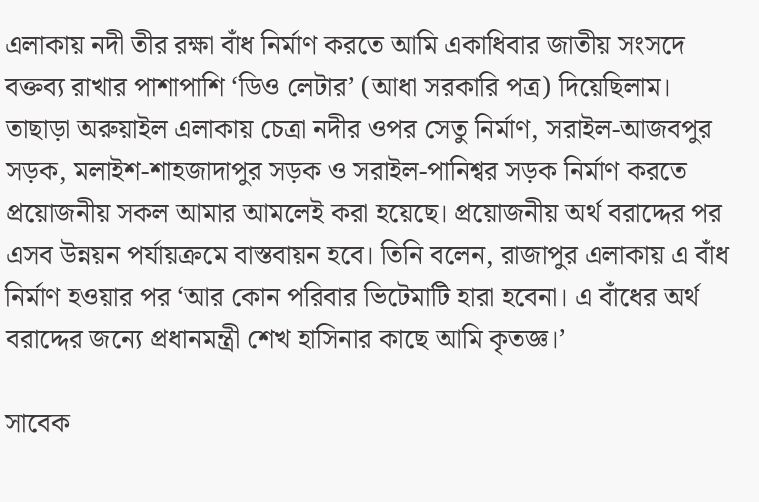এলাকায় নদী তীর রক্ষা বাঁধ নির্মাণ করতে আমি একাধিবার জাতীয় সংসদে বক্তব্য রাখার পাশাপাশি ‘ডিও লেটার’ (আধা সরকারি পত্র) দিয়েছিলাম। তাছাড়া অরুয়াইল এলাকায় চেত্রা নদীর ওপর সেতু নির্মাণ, সরাইল-আজবপুর সড়ক, মলাইশ-শাহজাদাপুর সড়ক ও সরাইল-পানিশ্বর সড়ক নির্মাণ করতে প্রয়োজনীয় সকল আমার আমলেই করা হয়েছে। প্রয়োজনীয় অর্থ বরাদ্দের পর এসব উন্নয়ন পর্যায়ক্রমে বাস্তবায়ন হবে। তিনি বলেন, রাজাপুর এলাকায় এ বাঁধ নির্মাণ হওয়ার পর ‘আর কোন পরিবার ভিটেমাটি হারা হবেনা। এ বাঁধের অর্থ বরাদ্দের জন্যে প্রধানমন্ত্রী শেখ হাসিনার কাছে আমি কৃতজ্ঞ।’

সাবেক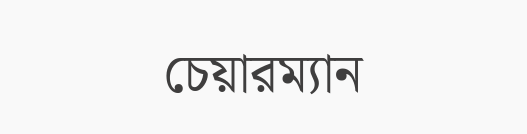চেয়ারম্যান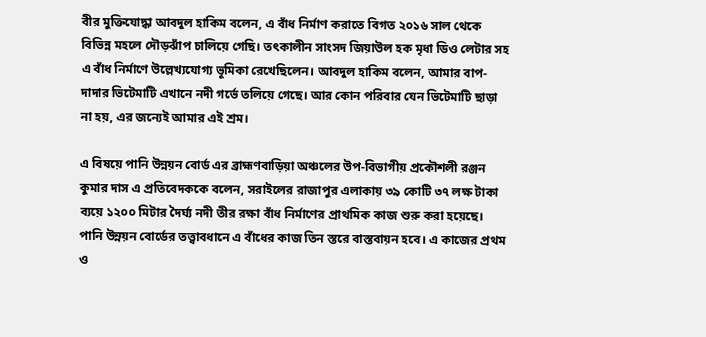বীর মুক্তিযোদ্ধা আবদুল হাকিম বলেন, এ বাঁধ নির্মাণ করাতে বিগত ২০১৬ সাল থেকে বিভিন্ন মহলে দৌড়ঝাঁপ চালিয়ে গেছি। তৎকালীন সাংসদ জিয়াউল হক মৃধা ডিও লেটার সহ এ বাঁধ নির্মাণে উল্লেখ্যযোগ্য ভূমিকা রেখেছিলেন। আবদুল হাকিম বলেন, আমার বাপ-দাদার ভিটেমাটি এখানে নদী গর্ভে তলিয়ে গেছে। আর কোন পরিবার যেন ভিটেমাটি ছাড়া না হয়, এর জন্যেই আমার এই শ্রম।

এ বিষয়ে পানি উন্নয়ন বোর্ড এর ব্রাহ্মণবাড়িয়া অঞ্চলের উপ-বিভাগীয় প্রকৌশলী রঞ্জন কুমার দাস এ প্রতিবেদককে বলেন, সরাইলের রাজাপুর এলাকায় ৩৯ কোটি ৩৭ লক্ষ টাকা ব্যয়ে ১২০০ মিটার দৈর্ঘ্য নদী তীর রক্ষা বাঁধ নির্মাণের প্রাথমিক কাজ শুরু করা হয়েছে। পানি উন্নয়ন বোর্ডের তত্ত্বাবধানে এ বাঁধের কাজ তিন স্তরে বাস্তবায়ন হবে। এ কাজের প্রথম ও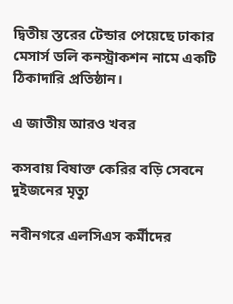দ্বিতীয় স্তরের টেন্ডার পেয়েছে ঢাকার মেসার্স ডলি কনস্ট্রাকশন নামে একটি ঠিকাদারি প্রতিষ্ঠান।

এ জাতীয় আরও খবর

কসবায় বিষাক্ত কেরির বড়ি সেবনে দুইজনের মৃত্যু

নবীনগরে এলসিএস কর্মীদের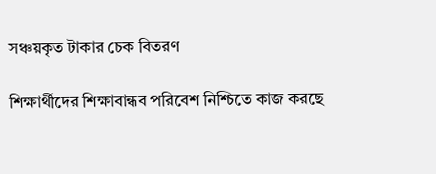সঞ্চয়কৃত টাকার চেক বিতরণ

শিক্ষার্থীদের শিক্ষাবান্ধব পরিবেশ নিশ্চিতে কাজ করছে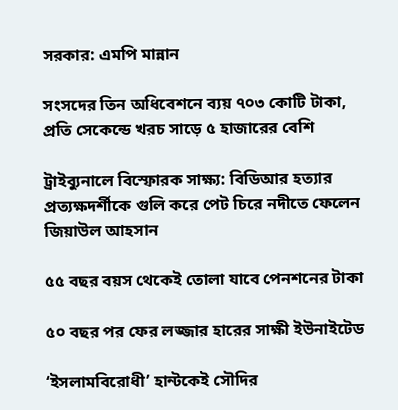সরকার: এমপি মান্নান

সংসদের তিন অধিবেশনে ব্যয় ৭০৩ কোটি টাকা, প্রতি সেকেন্ডে খরচ সাড়ে ৫ হাজারের বেশি

ট্রাইব্যুনালে বিস্ফোরক সাক্ষ্য: বিডিআর হত্যার প্রত্যক্ষদর্শীকে গুলি করে পেট চিরে নদীতে ফেলেন জিয়াউল আহসান

৫৫ বছর বয়স থেকেই তোলা যাবে পেনশনের টাকা

৫০ বছর পর ফের লজ্জার হারের সাক্ষী ইউনাইটেড

‘ইসলামবিরোধী’ হান্টকেই সৌদির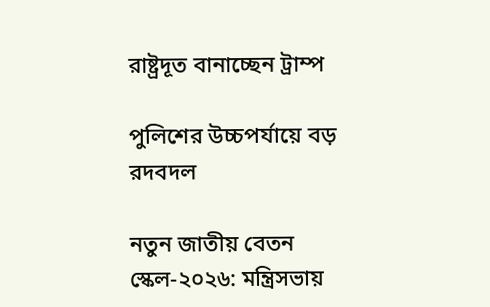রাষ্ট্রদূত বানাচ্ছেন ট্রাম্প

পুলিশের উচ্চপর্যায়ে বড় রদবদল

নতুন জাতীয় বেতন স্কেল-২০২৬: মন্ত্রিসভায়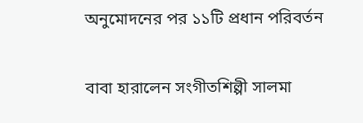অনুমোদনের পর ১১টি প্রধান পরিবর্তন

বাবা হারালেন সংগীতশিল্পী সালমা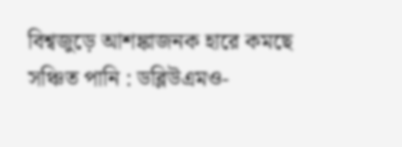বিশ্বজুড়ে আশঙ্কাজনক হারে কমছে সঞ্চিত পানি : ডব্লিউএমও-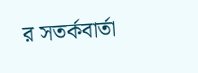র সতর্কবার্তা